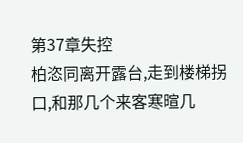第37章失控
柏恣同离开露台,走到楼梯拐口,和那几个来客寒暄几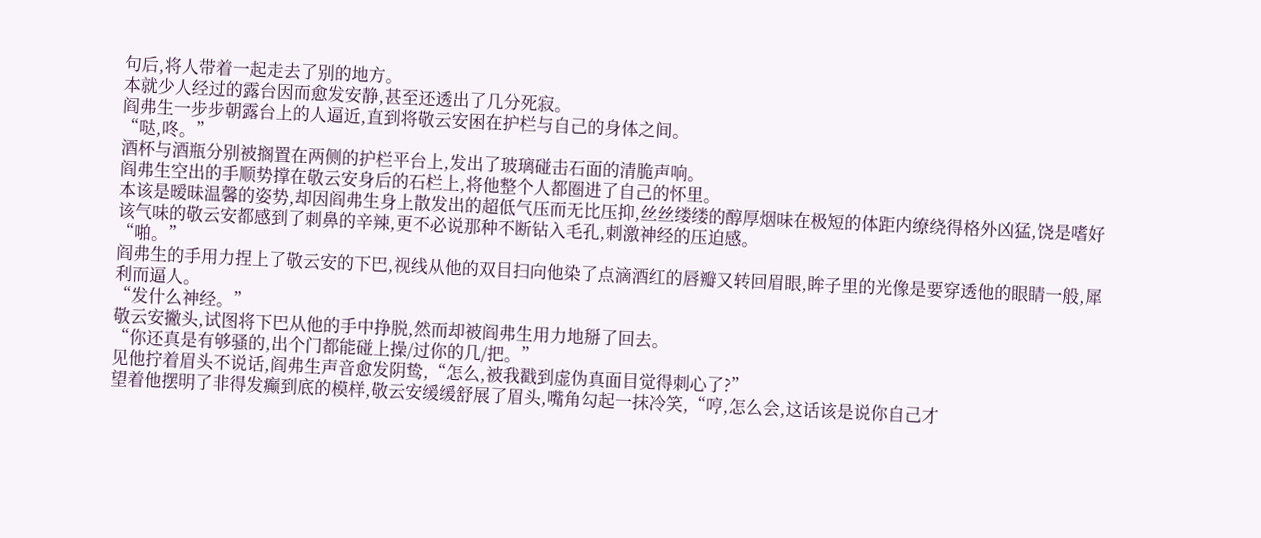句后,将人带着一起走去了别的地方。
本就少人经过的露台因而愈发安静,甚至还透出了几分死寂。
阎弗生一步步朝露台上的人逼近,直到将敬云安困在护栏与自己的身体之间。
“哒,咚。”
酒杯与酒瓶分别被搁置在两侧的护栏平台上,发出了玻璃碰击石面的清脆声响。
阎弗生空出的手顺势撑在敬云安身后的石栏上,将他整个人都圈进了自己的怀里。
本该是暧昧温馨的姿势,却因阎弗生身上散发出的超低气压而无比压抑,丝丝缕缕的醇厚烟味在极短的体距内缭绕得格外凶猛,饶是嗜好该气味的敬云安都感到了刺鼻的辛辣,更不必说那种不断钻入毛孔,刺激神经的压迫感。
“啪。”
阎弗生的手用力捏上了敬云安的下巴,视线从他的双目扫向他染了点滴酒红的唇瓣又转回眉眼,眸子里的光像是要穿透他的眼睛一般,犀利而逼人。
“发什么神经。”
敬云安撇头,试图将下巴从他的手中挣脱,然而却被阎弗生用力地掰了回去。
“你还真是有够骚的,出个门都能碰上操/过你的几/把。”
见他拧着眉头不说话,阎弗生声音愈发阴鸷,“怎么,被我戳到虚伪真面目觉得刺心了?”
望着他摆明了非得发癫到底的模样,敬云安缓缓舒展了眉头,嘴角勾起一抹冷笑,“哼,怎么会,这话该是说你自己才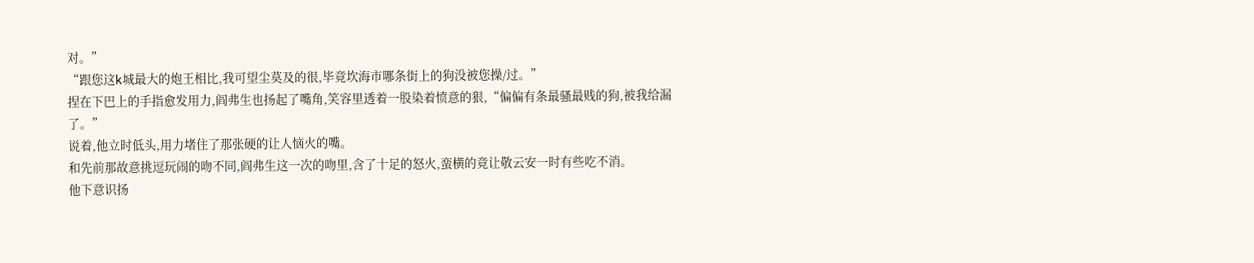对。”
“跟您这k城最大的炮王相比,我可望尘莫及的很,毕竟坎海市哪条街上的狗没被您操/过。”
捏在下巴上的手指愈发用力,阎弗生也扬起了嘴角,笑容里透着一股染着愤意的狠,“偏偏有条最骚最贱的狗,被我给漏了。”
说着,他立时低头,用力堵住了那张硬的让人恼火的嘴。
和先前那故意挑逗玩闹的吻不同,阎弗生这一次的吻里,含了十足的怒火,蛮横的竟让敬云安一时有些吃不消。
他下意识扬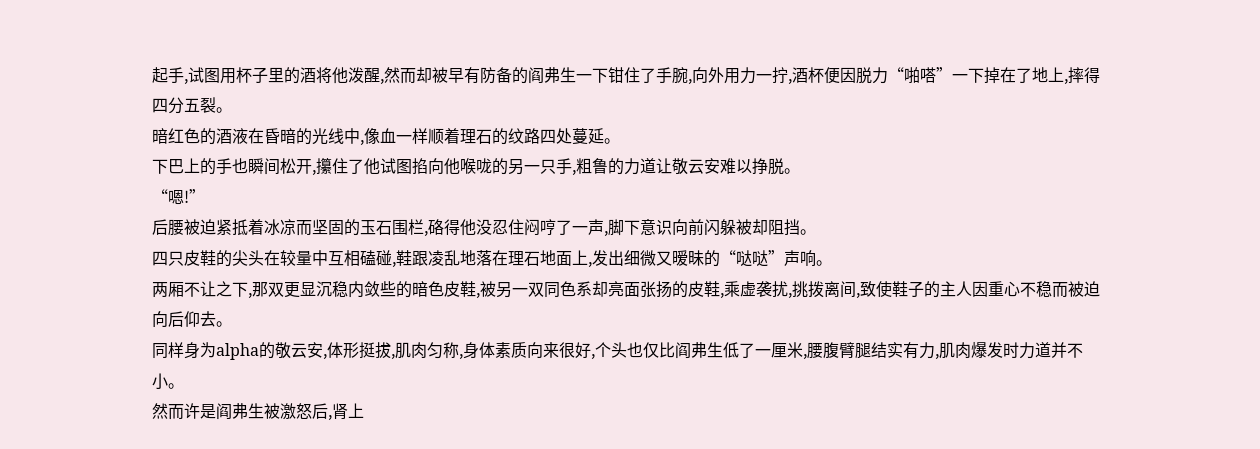起手,试图用杯子里的酒将他泼醒,然而却被早有防备的阎弗生一下钳住了手腕,向外用力一拧,酒杯便因脱力“啪嗒”一下掉在了地上,摔得四分五裂。
暗红色的酒液在昏暗的光线中,像血一样顺着理石的纹路四处蔓延。
下巴上的手也瞬间松开,攥住了他试图掐向他喉咙的另一只手,粗鲁的力道让敬云安难以挣脱。
“嗯!”
后腰被迫紧抵着冰凉而坚固的玉石围栏,硌得他没忍住闷哼了一声,脚下意识向前闪躲被却阻挡。
四只皮鞋的尖头在较量中互相磕碰,鞋跟凌乱地落在理石地面上,发出细微又暧昧的“哒哒”声响。
两厢不让之下,那双更显沉稳内敛些的暗色皮鞋,被另一双同色系却亮面张扬的皮鞋,乘虚袭扰,挑拨离间,致使鞋子的主人因重心不稳而被迫向后仰去。
同样身为alpha的敬云安,体形挺拔,肌肉匀称,身体素质向来很好,个头也仅比阎弗生低了一厘米,腰腹臂腿结实有力,肌肉爆发时力道并不小。
然而许是阎弗生被激怒后,肾上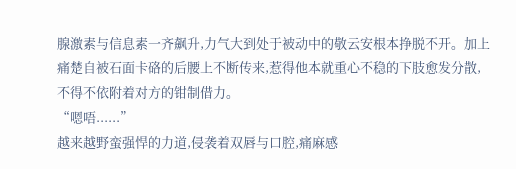腺激素与信息素一齐飙升,力气大到处于被动中的敬云安根本挣脱不开。加上痛楚自被石面卡硌的后腰上不断传来,惹得他本就重心不稳的下肢愈发分散,不得不依附着对方的钳制借力。
“嗯唔......”
越来越野蛮强悍的力道,侵袭着双唇与口腔,痛麻感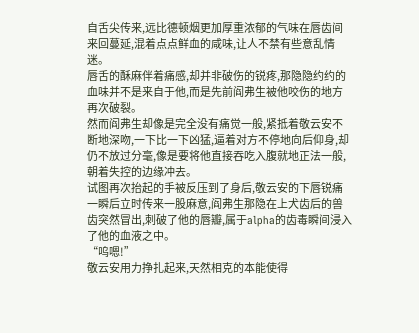自舌尖传来,远比德顿烟更加厚重浓郁的气味在唇齿间来回蔓延,混着点点鲜血的咸味,让人不禁有些意乱情迷。
唇舌的酥麻伴着痛感,却并非破伤的锐疼,那隐隐约约的血味并不是来自于他,而是先前阎弗生被他咬伤的地方再次破裂。
然而阎弗生却像是完全没有痛觉一般,紧抵着敬云安不断地深吻,一下比一下凶猛,逼着对方不停地向后仰身,却仍不放过分毫,像是要将他直接吞吃入腹就地正法一般,朝着失控的边缘冲去。
试图再次抬起的手被反压到了身后,敬云安的下唇锐痛一瞬后立时传来一股麻意,阎弗生那隐在上犬齿后的兽齿突然冒出,刺破了他的唇瓣,属于alpha的齿毒瞬间浸入了他的血液之中。
“呜嗯!”
敬云安用力挣扎起来,天然相克的本能使得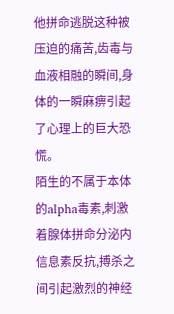他拼命逃脱这种被压迫的痛苦,齿毒与血液相融的瞬间,身体的一瞬麻痹引起了心理上的巨大恐慌。
陌生的不属于本体的alpha毒素,刺激着腺体拼命分泌内信息素反抗,搏杀之间引起激烈的神经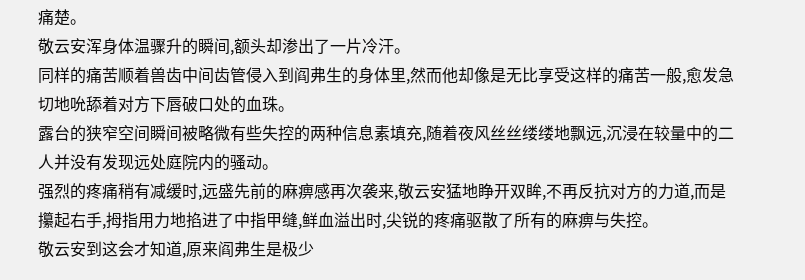痛楚。
敬云安浑身体温骤升的瞬间,额头却渗出了一片冷汗。
同样的痛苦顺着兽齿中间齿管侵入到阎弗生的身体里,然而他却像是无比享受这样的痛苦一般,愈发急切地吮舔着对方下唇破口处的血珠。
露台的狭窄空间瞬间被略微有些失控的两种信息素填充,随着夜风丝丝缕缕地飘远,沉浸在较量中的二人并没有发现远处庭院内的骚动。
强烈的疼痛稍有减缓时,远盛先前的麻痹感再次袭来,敬云安猛地睁开双眸,不再反抗对方的力道,而是攥起右手,拇指用力地掐进了中指甲缝,鲜血溢出时,尖锐的疼痛驱散了所有的麻痹与失控。
敬云安到这会才知道,原来阎弗生是极少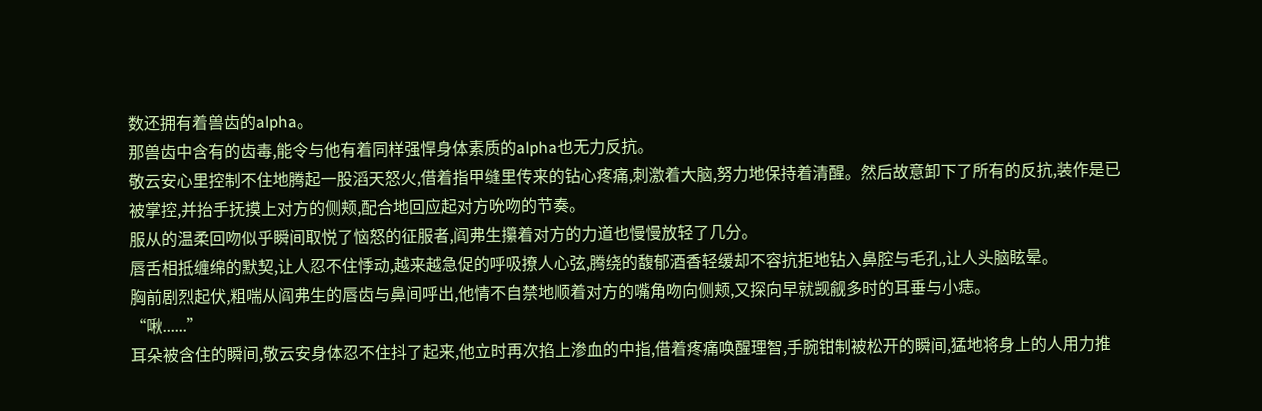数还拥有着兽齿的alpha。
那兽齿中含有的齿毒,能令与他有着同样强悍身体素质的alpha也无力反抗。
敬云安心里控制不住地腾起一股滔天怒火,借着指甲缝里传来的钻心疼痛,刺激着大脑,努力地保持着清醒。然后故意卸下了所有的反抗,装作是已被掌控,并抬手抚摸上对方的侧颊,配合地回应起对方吮吻的节奏。
服从的温柔回吻似乎瞬间取悦了恼怒的征服者,阎弗生攥着对方的力道也慢慢放轻了几分。
唇舌相抵缠绵的默契,让人忍不住悸动,越来越急促的呼吸撩人心弦,腾绕的馥郁酒香轻缓却不容抗拒地钻入鼻腔与毛孔,让人头脑眩晕。
胸前剧烈起伏,粗喘从阎弗生的唇齿与鼻间呼出,他情不自禁地顺着对方的嘴角吻向侧颊,又探向早就觊觎多时的耳垂与小痣。
“啾......”
耳朵被含住的瞬间,敬云安身体忍不住抖了起来,他立时再次掐上渗血的中指,借着疼痛唤醒理智,手腕钳制被松开的瞬间,猛地将身上的人用力推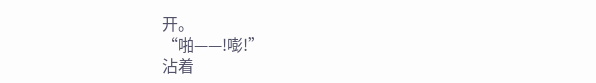开。
“啪——!嘭!”
沾着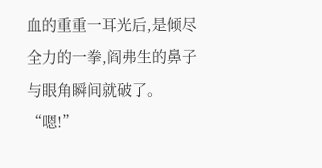血的重重一耳光后,是倾尽全力的一拳,阎弗生的鼻子与眼角瞬间就破了。
“嗯!”